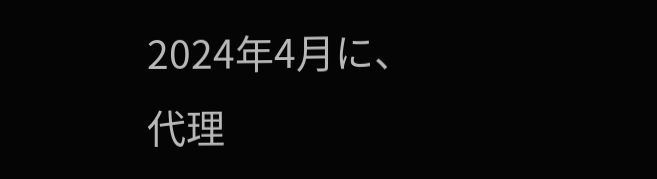2024年4月に、代理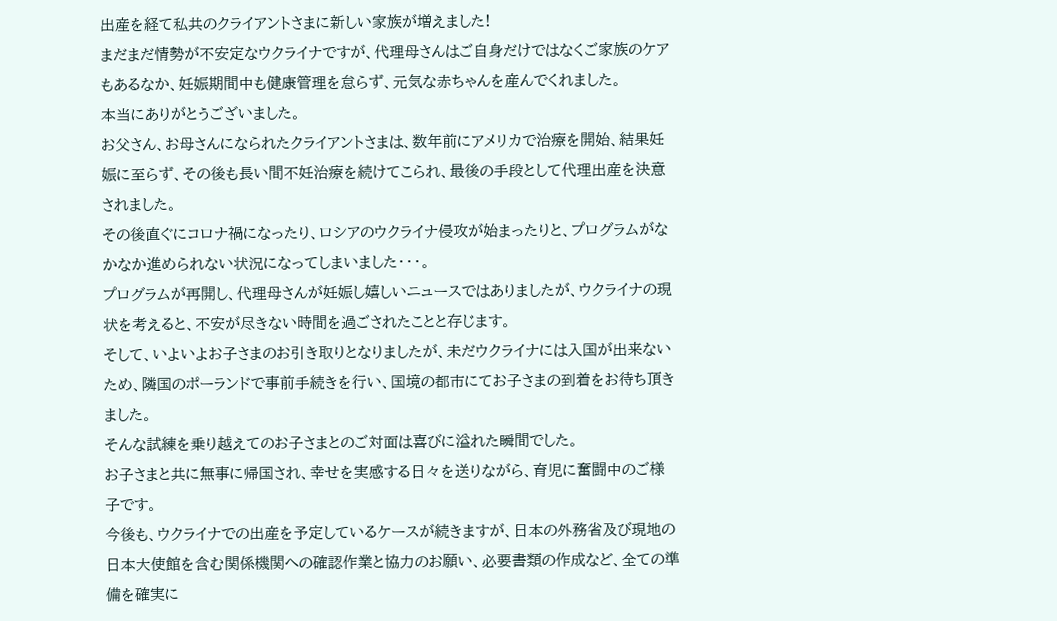出産を経て私共のクライアントさまに新しい家族が増えました!
まだまだ情勢が不安定なウクライナですが、代理母さんはご自身だけではなくご家族のケアもあるなか、妊娠期間中も健康管理を怠らず、元気な赤ちゃんを産んでくれました。
本当にありがとうございました。
お父さん、お母さんになられたクライアントさまは、数年前にアメリカで治療を開始、結果妊娠に至らず、その後も長い間不妊治療を続けてこられ、最後の手段として代理出産を決意されました。
その後直ぐにコロナ禍になったり、ロシアのウクライナ侵攻が始まったりと、プログラムがなかなか進められない状況になってしまいました・・・。
プログラムが再開し、代理母さんが妊娠し嬉しいニュースではありましたが、ウクライナの現状を考えると、不安が尽きない時間を過ごされたことと存じます。
そして、いよいよお子さまのお引き取りとなりましたが、未だウクライナには入国が出来ないため、隣国のポーランドで事前手続きを行い、国境の都市にてお子さまの到着をお待ち頂きました。
そんな試練を乗り越えてのお子さまとのご対面は喜びに溢れた瞬間でした。
お子さまと共に無事に帰国され、幸せを実感する日々を送りながら、育児に奮闘中のご様子です。
今後も、ウクライナでの出産を予定しているケースが続きますが、日本の外務省及び現地の日本大使館を含む関係機関への確認作業と協力のお願い、必要書類の作成など、全ての準備を確実に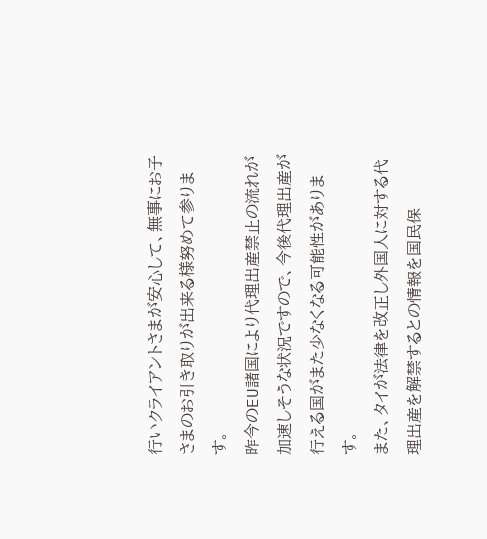行いクライアントさまが安心して、無事にお子さまのお引き取りが出来る様努めて参ります。
昨今のEU諸国により代理出産禁止の流れが加速しそうな状況ですので、今後代理出産が行える国がまた少なくなる可能性があります。
また、タイが法律を改正し外国人に対する代理出産を解禁するとの情報を国民保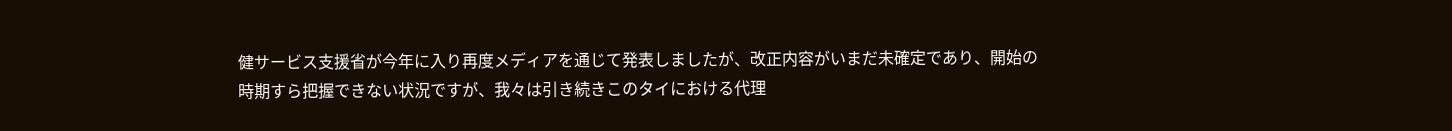健サービス支援省が今年に入り再度メディアを通じて発表しましたが、改正内容がいまだ未確定であり、開始の時期すら把握できない状況ですが、我々は引き続きこのタイにおける代理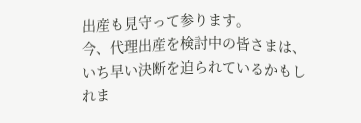出産も見守って参ります。
今、代理出産を検討中の皆さまは、いち早い決断を迫られているかもしれま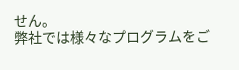せん。
弊社では様々なプログラムをご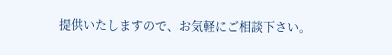提供いたしますので、お気軽にご相談下さい。